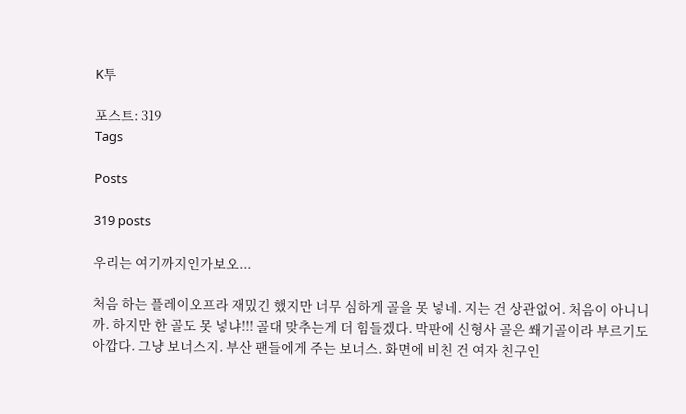K투

포스트: 319
Tags

Posts

319 posts

우리는 여기까지인가보오...

처음 하는 플레이오프라 재밌긴 했지만 너무 심하게 골을 못 넣네. 지는 건 상관없어. 처음이 아니니까. 하지만 한 골도 못 넣냐!!! 골대 맞추는게 더 힘들겠다. 막판에 신형사 골은 쐐기골이라 부르기도 아깝다. 그냥 보너스지. 부산 팬들에게 주는 보너스. 화면에 비친 건 여자 친구인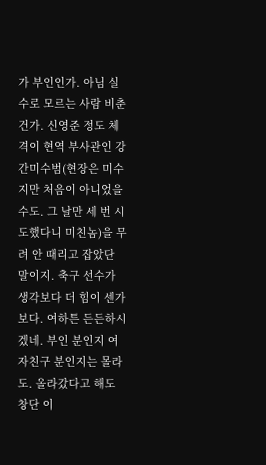가 부인인가. 아님 실수로 모르는 사람 비춘 건가. 신영준 정도 체격이 현역 부사관인 강간미수범(현장은 미수지만 처음이 아니었을수도. 그 날만 세 번 시도했다니 미친놈)을 무려 안 때리고 잡았단 말이지. 축구 선수가 생각보다 더 힘이 센가보다. 여하튼 든든하시겠네. 부인 분인지 여자친구 분인지는 몰라도. 올라갔다고 해도 창단 이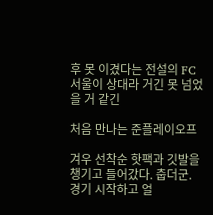후 못 이겼다는 전설의 FC서울이 상대라 거긴 못 넘었을 거 같긴

처음 만나는 준플레이오프

겨우 선착순 핫팩과 깃발을 챙기고 들어갔다. 춥더군. 경기 시작하고 얼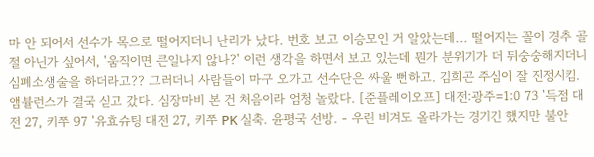마 안 되어서 선수가 목으로 떨어지더니 난리가 났다. 번호 보고 이승모인 거 알았는데... 떨어지는 꼴이 경추 골절 아닌가 싶어서, '움직이면 큰일나지 않나?' 이런 생각을 하면서 보고 있는데 뭔가 분위기가 더 뒤숭숭해지더니 심폐소생술을 하더라고?? 그러더니 사람들이 마구 오가고 선수단은 싸울 뻔하고. 김희곤 주심이 잘 진정시킴. 앰뷸런스가 결국 싣고 갔다. 심장마비 본 건 처음이라 엄청 놀랐다. [준플레이오프] 대전:광주=1:0 73 '득점 대전 27, 키쭈 97 '유효슈팅 대전 27, 키쭈 PK 실축. 윤평국 선방. - 우린 비겨도 올라가는 경기긴 했지만 불안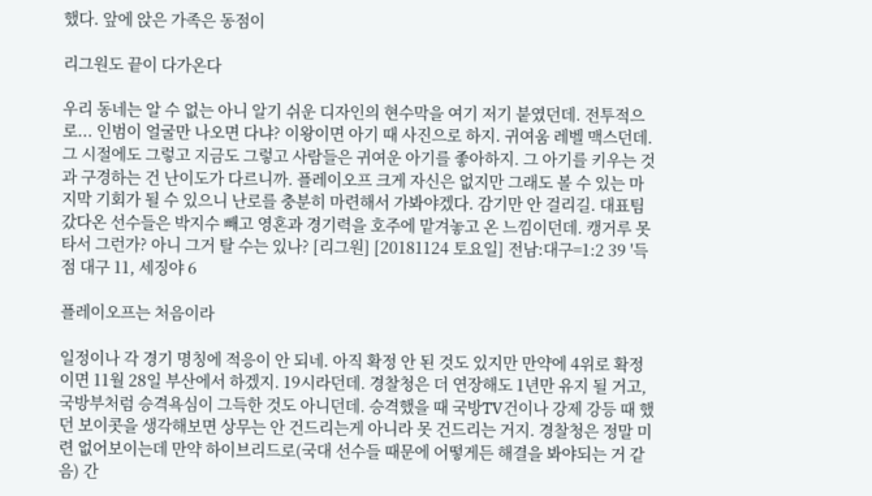했다. 앞에 앉은 가족은 동점이

리그원도 끝이 다가온다

우리 동네는 알 수 없는 아니 알기 쉬운 디자인의 현수막을 여기 저기 붙였던데. 전투적으로... 인범이 얼굴만 나오면 다냐? 이왕이면 아기 때 사진으로 하지. 귀여움 레벨 맥스던데. 그 시절에도 그렇고 지금도 그렇고 사람들은 귀여운 아기를 좋아하지. 그 아기를 키우는 것과 구경하는 건 난이도가 다르니까. 플레이오프 크게 자신은 없지만 그래도 볼 수 있는 마지막 기회가 될 수 있으니 난로를 충분히 마련해서 가봐야겠다. 감기만 안 걸리길. 대표팀 갔다온 선수들은 박지수 빼고 영혼과 경기력을 호주에 맡겨놓고 온 느낌이던데. 캥거루 못 타서 그런가? 아니 그거 탈 수는 있나? [리그원] [20181124 토요일] 전남:대구=1:2 39 '득점 대구 11, 세징야 6

플레이오프는 처음이라

일정이나 각 경기 명칭에 적응이 안 되네. 아직 확정 안 된 것도 있지만 만약에 4위로 확정이면 11월 28일 부산에서 하겠지. 19시라던데. 경찰청은 더 연장해도 1년만 유지 될 거고, 국방부처럼 승격욕심이 그득한 것도 아니던데. 승격했을 때 국방TV건이나 강제 강등 때 했던 보이콧을 생각해보면 상무는 안 건드리는게 아니라 못 건드리는 거지. 경찰청은 정말 미련 없어보이는데 만약 하이브리드로(국대 선수들 때문에 어떻게든 해결을 봐야되는 거 같음) 간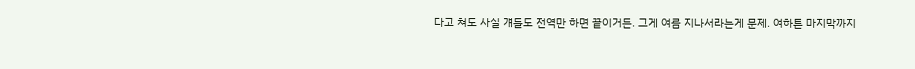다고 쳐도 사실 걔들도 전역만 하면 끝이거든. 그게 여름 지나서라는게 문제. 여하튼 마지막까지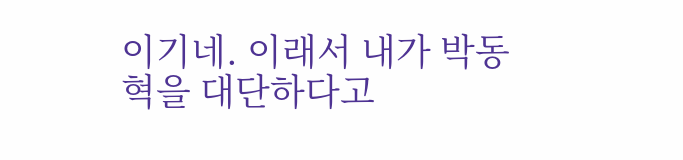이기네. 이래서 내가 박동혁을 대단하다고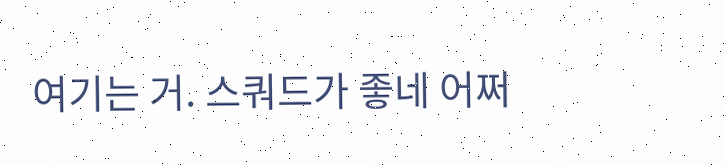여기는 거. 스쿼드가 좋네 어쩌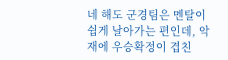네 해도 군경팀은 멘탈이 쉽게 날아가는 편인데, 악재에 우승확정이 겹친